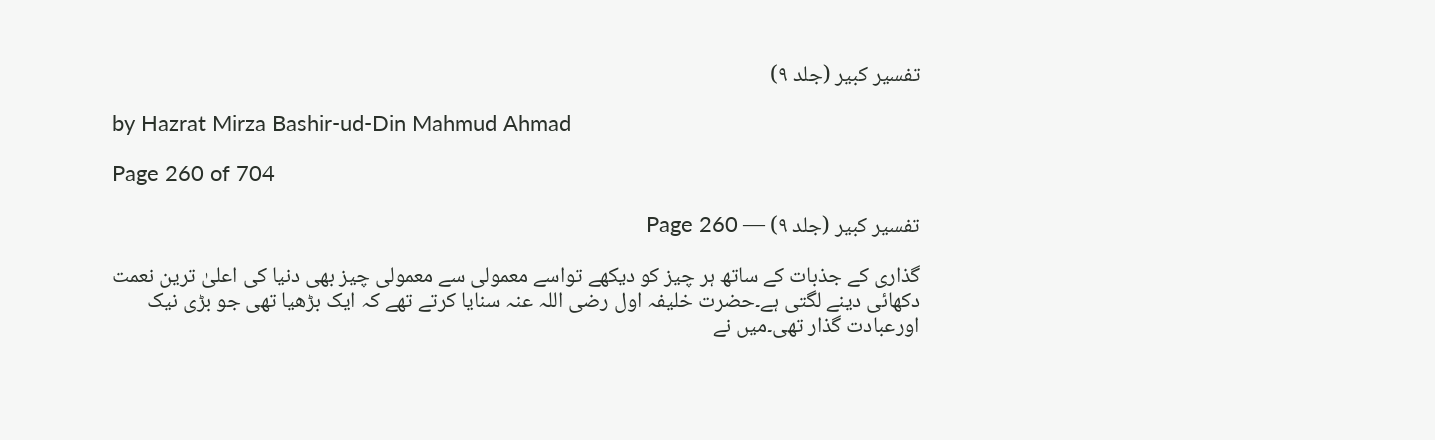تفسیر کبیر (جلد ۹)

by Hazrat Mirza Bashir-ud-Din Mahmud Ahmad

Page 260 of 704

تفسیر کبیر (جلد ۹) — Page 260

گذاری کے جذبات کے ساتھ ہر چیز کو دیکھے تواسے معمولی سے معمولی چیز بھی دنیا کی اعلیٰ ترین نعمت دکھائی دینے لگتی ہے۔حضرت خلیفہ اول رضی اللہ عنہ سنایا کرتے تھے کہ ایک بڑھیا تھی جو بڑی نیک اورعبادت گذار تھی۔میں نے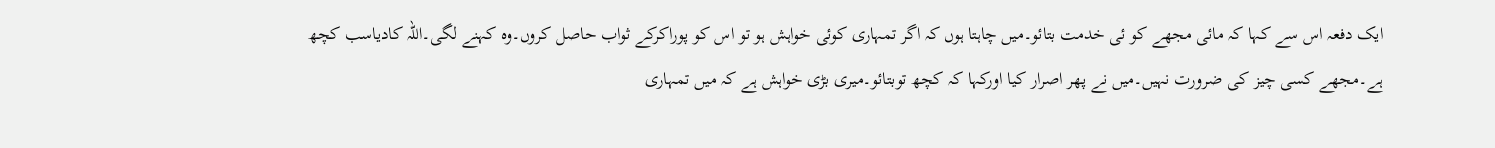ایک دفعہ اس سے کہا کہ مائی مجھے کو ئی خدمت بتائو۔میں چاہتا ہوں کہ اگر تمہاری کوئی خواہش ہو تو اس کو پوراکرکے ثواب حاصل کروں۔وہ کہنے لگی۔اللہ کادیاسب کچھ ہے۔مجھے کسی چیز کی ضرورت نہیں۔میں نے پھر اصرار کیا اورکہا کہ کچھ توبتائو۔میری بڑی خواہش ہے کہ میں تمہاری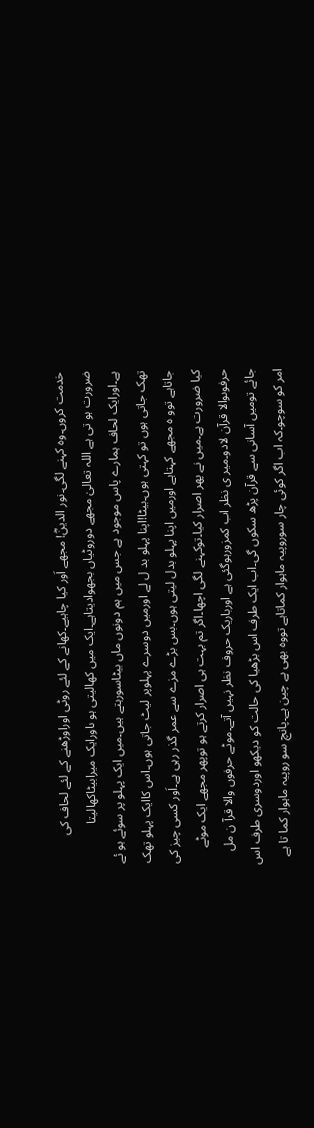خدمت کروں۔وہ کہنے لگی۔نور الدینؓ! مجھے اَور کیا چاہیے۔کھانے کے لئے روٹی اوراوڑھنے کے لئے لحاف کی ضرورت ہو تی ہے اللہ تعالیٰ مجھے دوروٹیاں بجھوادیتاہے۔ایک میں کھالیتی ہو ںاورایک میرابیٹاکھالیتا ہے۔اورایک لحاف ہمارے پاس موجود ہے جس میں ہم دونوں ماں بیٹاسورہتے ہیں۔میں ایک پہلو پر سوئے ہو ئے تھک جاتی ہوں تو کہتی ہوں۔بیٹا!اپنا پہلو بد ل لے اورمیں دوسرے پہلوپر لیٹ جاتی ہوں۔اس کاایک پہلو تھک جاتاہے توو ہ مجھے کہتاہے اورمیں اپنا پہلو بدل لیتی ہوں۔بس بڑے مزے سے عمر گذر رہی ہے۔اَور کسی چیز کی کیا ضرورت ہے۔میں نے پھر اصرار کیا۔توکہنے لگی اچھا۔اگر تم بہت ہی اصرار کرتے ہو توپھر مجھے ایک موٹے حرفوںوالا قرآن لادو۔میر ی نظر اب کمزورہوگئی ہے اورباریک حروف نظر نہیں آتے۔موٹے حرفوں والا قرآ ن مل جائے تومیں آسانی سے قرآن پڑھ سکوں گی۔اب ایک طرف اس بڑھیا کی حالت کو دیکھو اوردوسری طرف اس امر کو سوچو۔کہ اب اگر کوئی چار سوروپیہ ماہوار کماتاہے تووہ بھی بے چین ہے۔پانچ سو روپیہ ماہوار کما تا ہے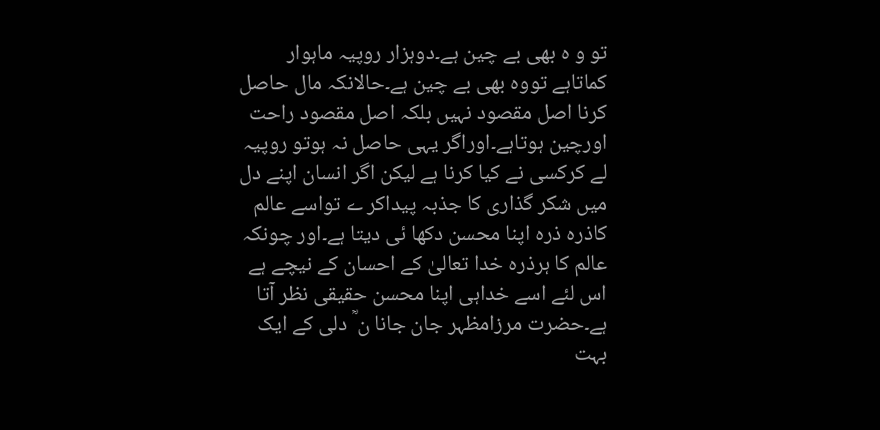تو و ہ بھی بے چین ہے۔دوہزار روپیہ ماہوار کماتاہے تووہ بھی بے چین ہے۔حالانکہ مال حاصل کرنا اصل مقصود نہیں بلکہ اصل مقصود راحت اورچین ہوتاہے۔اوراگر یہی حاصل نہ ہوتو روپیہ لے کرکسی نے کیا کرنا ہے لیکن اگر انسان اپنے دل میں شکر گذاری کا جذبہ پیداکر ے تواسے عالم کاذرہ ذرہ اپنا محسن دکھا ئی دیتا ہے۔اور چونکہ عالم کا ہرذرہ خدا تعالیٰ کے احسان کے نیچے ہے اس لئے اسے خداہی اپنا محسن حقیقی نظر آتا ہے۔حضرت مرزامظہر جان جانا ن ؒ دلی کے ایک بہت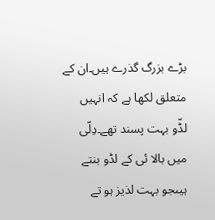بڑے بزرگ گذرے ہیں۔ان کے متعلق لکھا ہے کہ انہیں لڈّو بہت پسند تھے۔دِلّی میں بالا ئی کے لڈو بنتے ہیںجو بہت لذیز ہو تے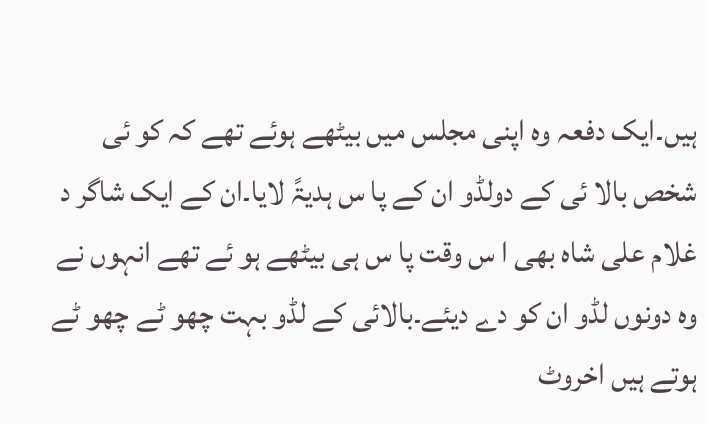ہیں۔ایک دفعہ وہ اپنی مجلس میں بیٹھے ہوئے تھے کہ کو ئی شخص بالا ئی کے دولڈو ان کے پا س ہدیۃً لایا۔ان کے ایک شاگر د غلام علی شاہ بھی ا س وقت پا س ہی بیٹھے ہو ئے تھے انہوں نے وہ دونوں لڈو ان کو دے دیئے۔بالائی کے لڈو بہت چھو ٹے چھو ٹے ہوتے ہیں اخروٹ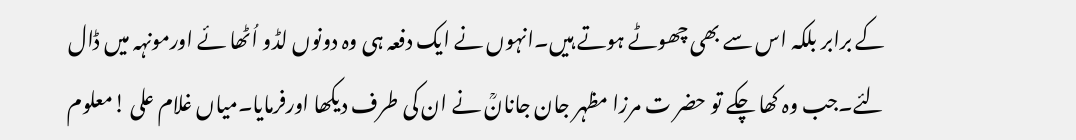کے برابر بلکہ اس سے بھی چھوٹے ہوتے ہیں۔انہوں نے ایک دفعہ ہی وہ دونوں لڈو اُٹھا ئے اورمونہہ میں ڈال لئے۔جب وہ کھا چکے تو حضر ت مرزا مظہر جان جانانؒ نے ان کی طرف دیکھا اورفرمایا۔میاں غلام علی !معلوم